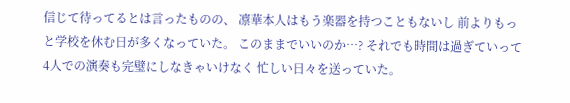信じて待ってるとは言ったものの、 凛華本人はもう楽器を持つこともないし 前よりもっと学校を休む日が多くなっていた。 このままでいいのか…? それでも時間は過ぎていって 4人での演奏も完璧にしなきゃいけなく 忙しい日々を送っていた。